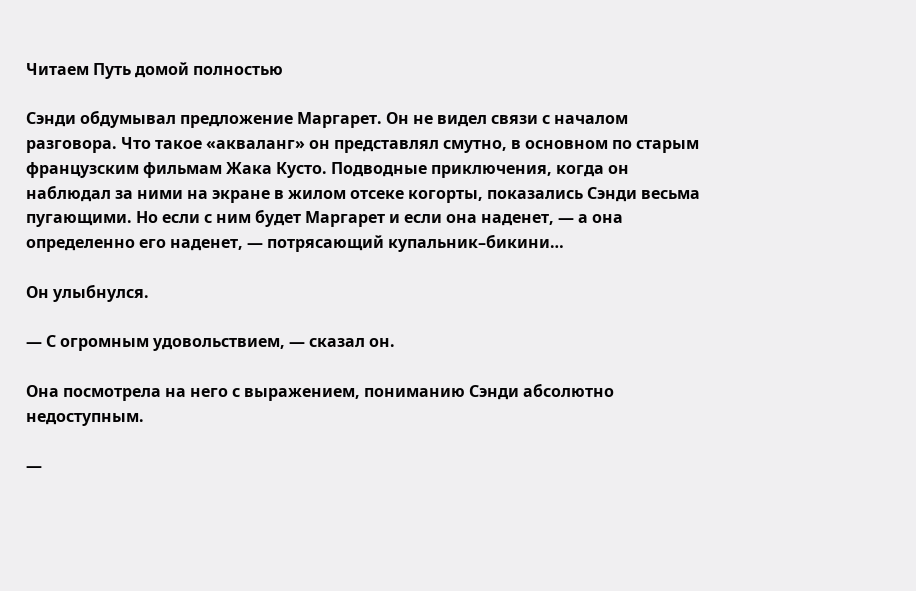Читаем Путь домой полностью

Сэнди обдумывал предложение Маргарет. Он не видел связи с началом разговора. Что такое «акваланг» он представлял смутно, в основном по старым французским фильмам Жака Кусто. Подводные приключения, когда он наблюдал за ними на экране в жилом отсеке когорты, показались Сэнди весьма пугающими. Но если с ним будет Маргарет и если она наденет, — а она определенно его наденет, — потрясающий купальник–бикини…

Он улыбнулся.

— С огромным удовольствием, — сказал он.

Она посмотрела на него с выражением, пониманию Сэнди абсолютно недоступным.

—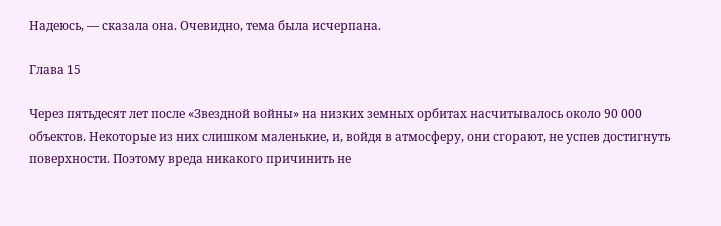Надеюсь, — сказала она. Очевидно, тема была исчерпана.

Глава 15

Через пятьдесят лет после «Звездной войны» на низких земных орбитах насчитывалось около 90 000 объектов. Некоторые из них слишком маленькие, и, войдя в атмосферу, они сгорают, не успев достигнуть поверхности. Поэтому вреда никакого причинить не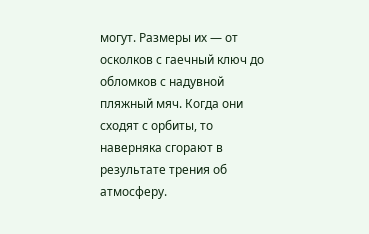могут. Размеры их — от осколков с гаечный ключ до обломков с надувной пляжный мяч. Когда они сходят с орбиты, то наверняка сгорают в результате трения об атмосферу.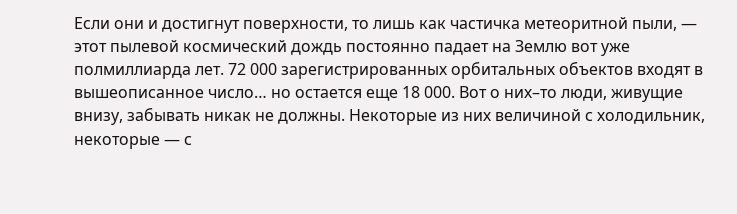Если они и достигнут поверхности, то лишь как частичка метеоритной пыли, — этот пылевой космический дождь постоянно падает на Землю вот уже полмиллиарда лет. 72 000 зарегистрированных орбитальных объектов входят в вышеописанное число… но остается еще 18 000. Вот о них–то люди, живущие внизу, забывать никак не должны. Некоторые из них величиной с холодильник, некоторые — с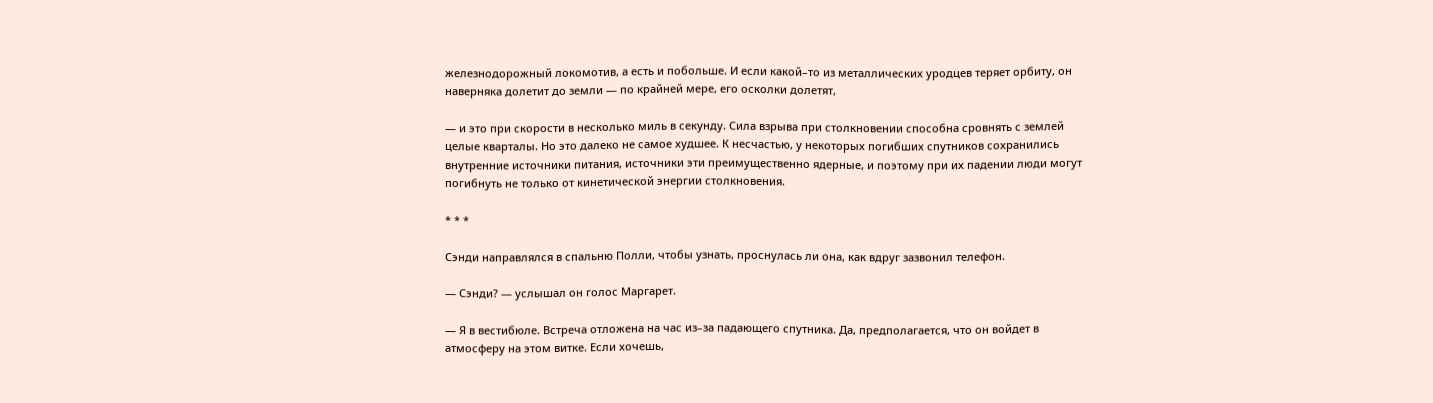железнодорожный локомотив, а есть и побольше. И если какой–то из металлических уродцев теряет орбиту, он наверняка долетит до земли — по крайней мере, его осколки долетят,

— и это при скорости в несколько миль в секунду. Сила взрыва при столкновении способна сровнять с землей целые кварталы. Но это далеко не самое худшее. К несчастью, у некоторых погибших спутников сохранились внутренние источники питания, источники эти преимущественно ядерные, и поэтому при их падении люди могут погибнуть не только от кинетической энергии столкновения.

* * *

Сэнди направлялся в спальню Полли, чтобы узнать, проснулась ли она, как вдруг зазвонил телефон.

— Сэнди? — услышал он голос Маргарет.

— Я в вестибюле. Встреча отложена на час из–за падающего спутника. Да, предполагается, что он войдет в атмосферу на этом витке. Если хочешь,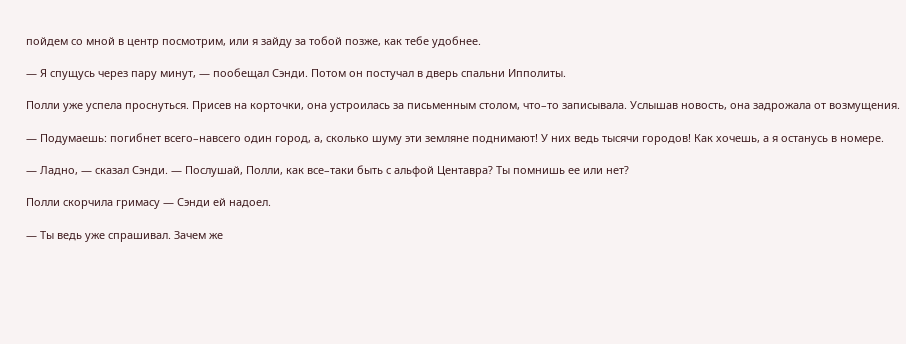пойдем со мной в центр посмотрим, или я зайду за тобой позже, как тебе удобнее.

— Я спущусь через пару минут, — пообещал Сэнди. Потом он постучал в дверь спальни Ипполиты.

Полли уже успела проснуться. Присев на корточки, она устроилась за письменным столом, что–то записывала. Услышав новость, она задрожала от возмущения.

— Подумаешь: погибнет всего–навсего один город, а, сколько шуму эти земляне поднимают! У них ведь тысячи городов! Как хочешь, а я останусь в номере.

— Ладно, — сказал Сэнди. — Послушай, Полли, как все–таки быть с альфой Центавра? Ты помнишь ее или нет?

Полли скорчила гримасу — Сэнди ей надоел.

— Ты ведь уже спрашивал. Зачем же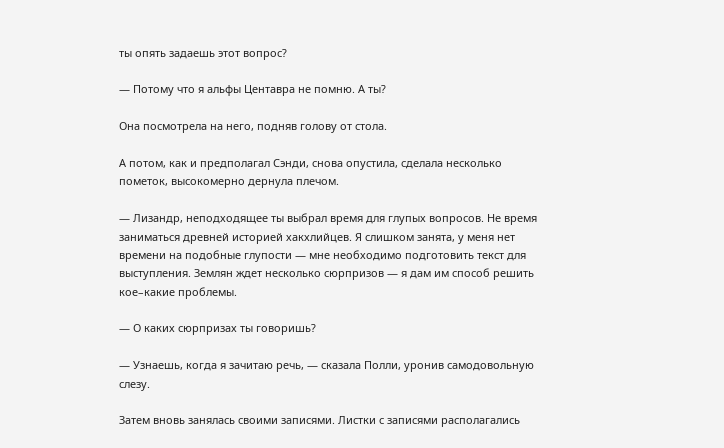ты опять задаешь этот вопрос?

— Потому что я альфы Центавра не помню. А ты?

Она посмотрела на него, подняв голову от стола.

А потом, как и предполагал Сэнди, снова опустила, сделала несколько пометок, высокомерно дернула плечом.

— Лизандр, неподходящее ты выбрал время для глупых вопросов. Не время заниматься древней историей хакхлийцев. Я слишком занята, у меня нет времени на подобные глупости — мне необходимо подготовить текст для выступления. Землян ждет несколько сюрпризов — я дам им способ решить кое–какие проблемы.

— О каких сюрпризах ты говоришь?

— Узнаешь, когда я зачитаю речь, — сказала Полли, уронив самодовольную слезу.

Затем вновь занялась своими записями. Листки с записями располагались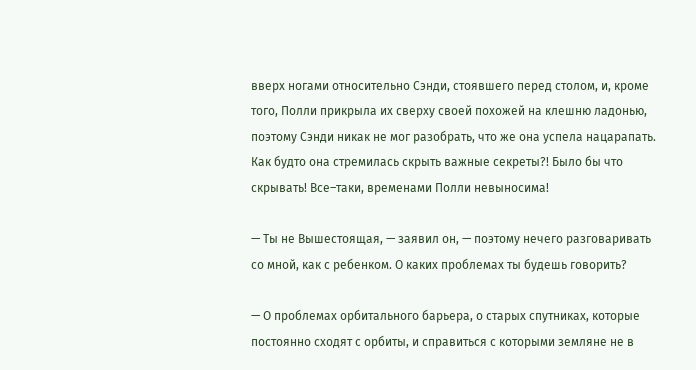вверх ногами относительно Сэнди, стоявшего перед столом, и, кроме того, Полли прикрыла их сверху своей похожей на клешню ладонью, поэтому Сэнди никак не мог разобрать, что же она успела нацарапать. Как будто она стремилась скрыть важные секреты?! Было бы что скрывать! Все–таки, временами Полли невыносима!

— Ты не Вышестоящая, — заявил он, — поэтому нечего разговаривать со мной, как с ребенком. О каких проблемах ты будешь говорить?

— О проблемах орбитального барьера, о старых спутниках, которые постоянно сходят с орбиты, и справиться с которыми земляне не в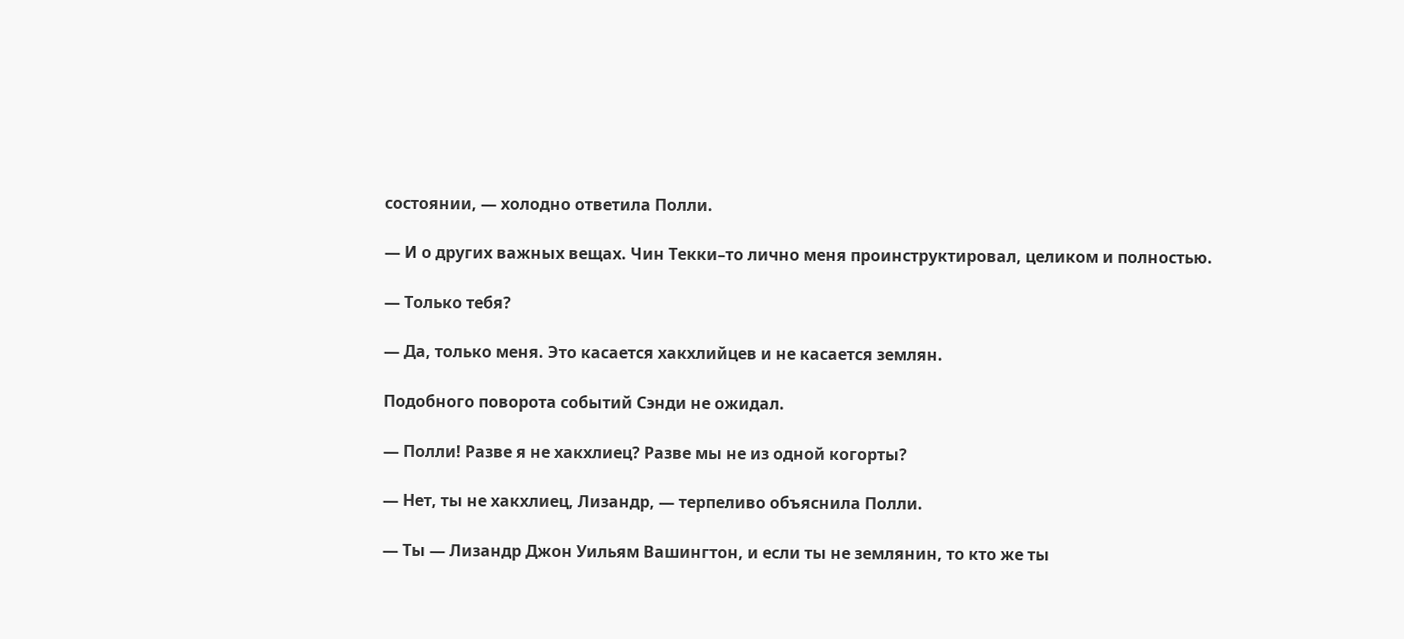состоянии, — холодно ответила Полли.

— И о других важных вещах. Чин Текки–то лично меня проинструктировал, целиком и полностью.

— Только тебя?

— Да, только меня. Это касается хакхлийцев и не касается землян.

Подобного поворота событий Сэнди не ожидал.

— Полли! Разве я не хакхлиец? Разве мы не из одной когорты?

— Нет, ты не хакхлиец, Лизандр, — терпеливо объяснила Полли.

— Ты — Лизандр Джон Уильям Вашингтон, и если ты не землянин, то кто же ты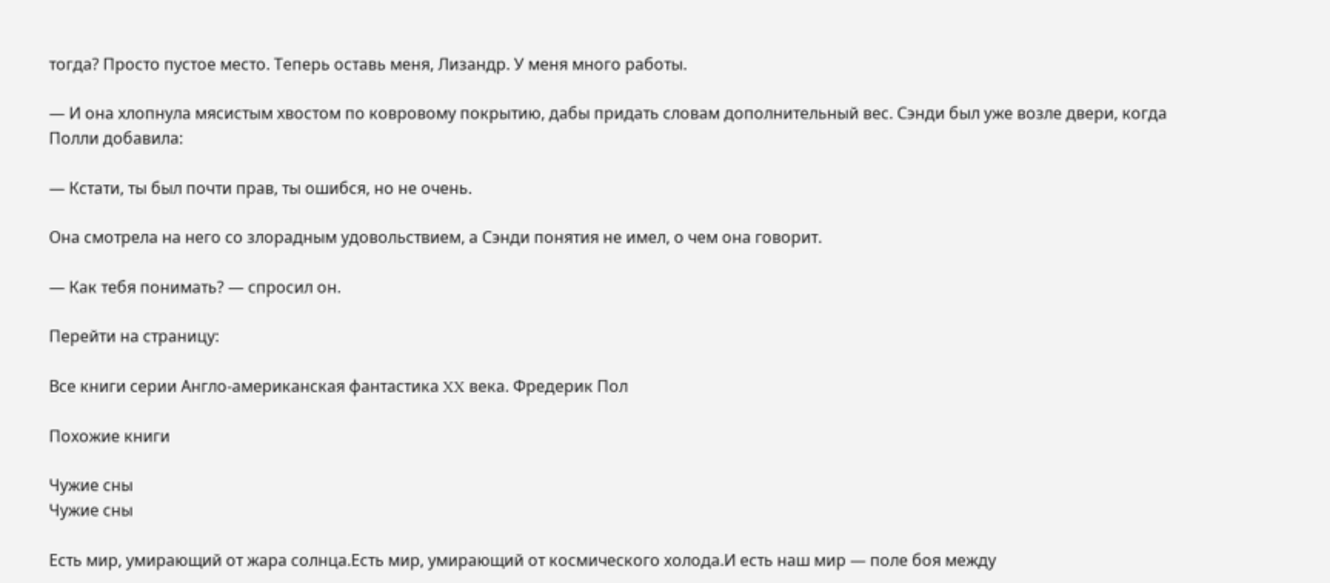тогда? Просто пустое место. Теперь оставь меня, Лизандр. У меня много работы.

— И она хлопнула мясистым хвостом по ковровому покрытию, дабы придать словам дополнительный вес. Сэнди был уже возле двери, когда Полли добавила:

— Кстати, ты был почти прав, ты ошибся, но не очень.

Она смотрела на него со злорадным удовольствием, а Сэнди понятия не имел, о чем она говорит.

— Как тебя понимать? — спросил он.

Перейти на страницу:

Все книги серии Англо-американская фантастика XX века. Фредерик Пол

Похожие книги

Чужие сны
Чужие сны

Есть мир, умирающий от жара солнца.Есть мир, умирающий от космического холода.И есть наш мир — поле боя между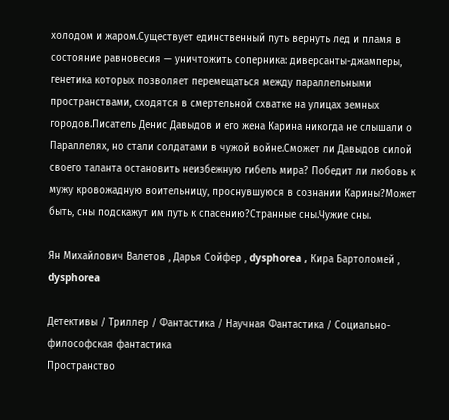холодом и жаром.Существует единственный путь вернуть лед и пламя в состояние равновесия — уничтожить соперника: диверсанты-джамперы, генетика которых позволяет перемещаться между параллельными пространствами, сходятся в смертельной схватке на улицах земных городов.Писатель Денис Давыдов и его жена Карина никогда не слышали о Параллелях, но стали солдатами в чужой войне.Сможет ли Давыдов силой своего таланта остановить неизбежную гибель мира? Победит ли любовь к мужу кровожадную воительницу, проснувшуюся в сознании Карины?Может быть, сны подскажут им путь к спасению?Странные сны.Чужие сны.

Ян Михайлович Валетов , Дарья Сойфер , dysphorea , Кира Бартоломей , dysphorea

Детективы / Триллер / Фантастика / Научная Фантастика / Социально-философская фантастика
Пространство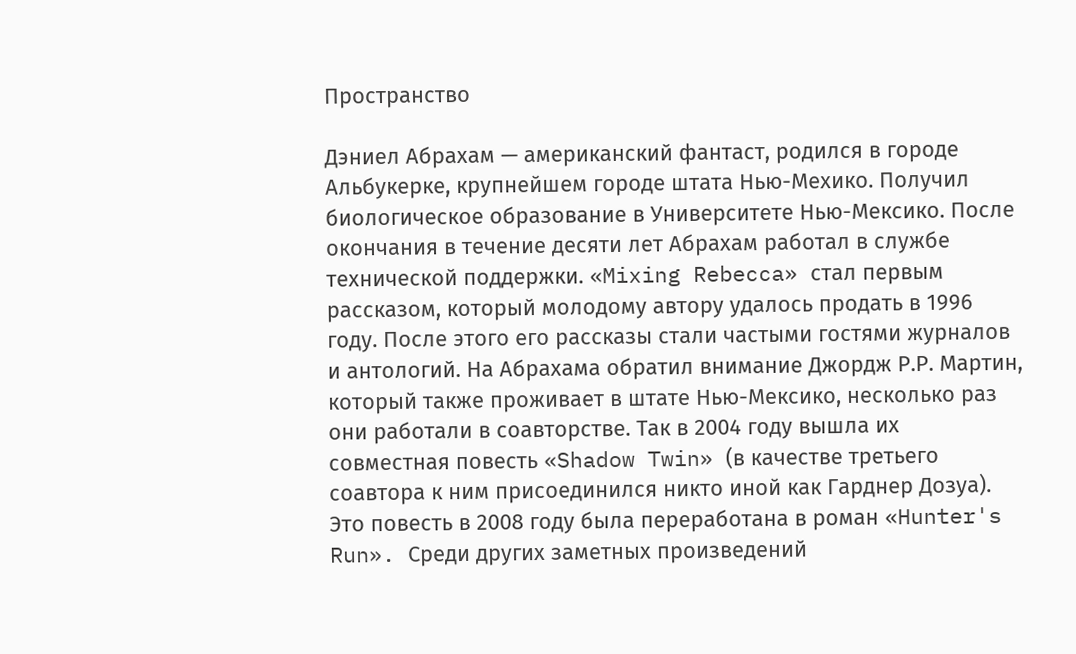Пространство

Дэниел Абрахам — американский фантаст, родился в городе Альбукерке, крупнейшем городе штата Нью-Мехико. Получил биологическое образование в Университете Нью-Мексико. После окончания в течение десяти лет Абрахам работал в службе технической поддержки. «Mixing Rebecca» стал первым рассказом, который молодому автору удалось продать в 1996 году. После этого его рассказы стали частыми гостями журналов и антологий. На Абрахама обратил внимание Джордж Р.Р. Мартин, который также проживает в штате Нью-Мексико, несколько раз они работали в соавторстве. Так в 2004 году вышла их совместная повесть «Shadow Twin» (в качестве третьего соавтора к ним присоединился никто иной как Гарднер Дозуа). Это повесть в 2008 году была переработана в роман «Hunter's Run». Среди других заметных произведений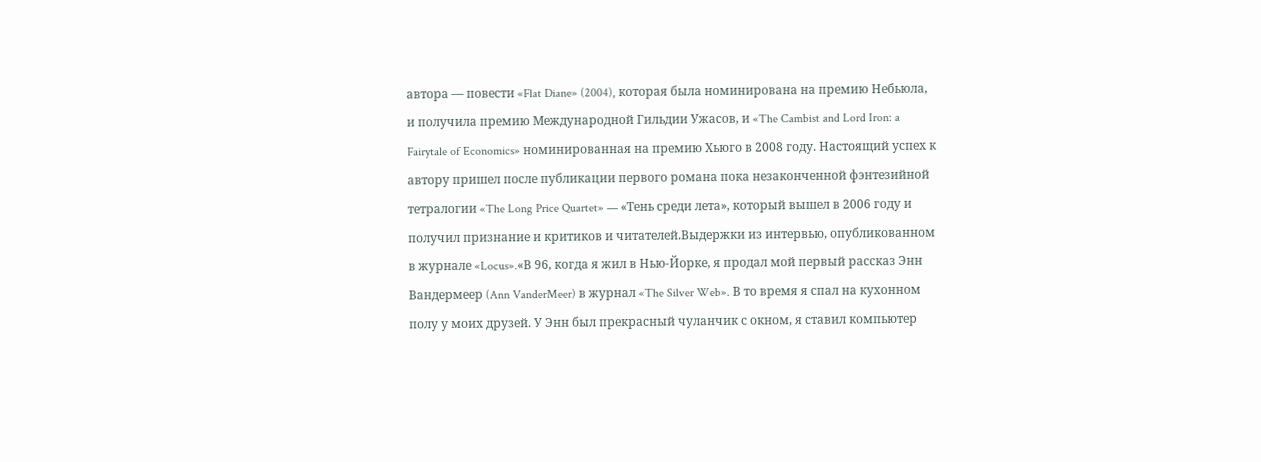автора — повести «Flat Diane» (2004), которая была номинирована на премию Небьюла, и получила премию Международной Гильдии Ужасов, и «The Cambist and Lord Iron: a Fairytale of Economics» номинированная на премию Хьюго в 2008 году. Настоящий успех к автору пришел после публикации первого романа пока незаконченной фэнтезийной тетралогии «The Long Price Quartet» — «Тень среди лета», который вышел в 2006 году и получил признание и критиков и читателей.Выдержки из интервью, опубликованном в журнале «Locus».«В 96, когда я жил в Нью-Йорке, я продал мой первый рассказ Энн Вандермеер (Ann VanderMeer) в журнал «The Silver Web». В то время я спал на кухонном полу у моих друзей. У Энн был прекрасный чуланчик с окном, я ставил компьютер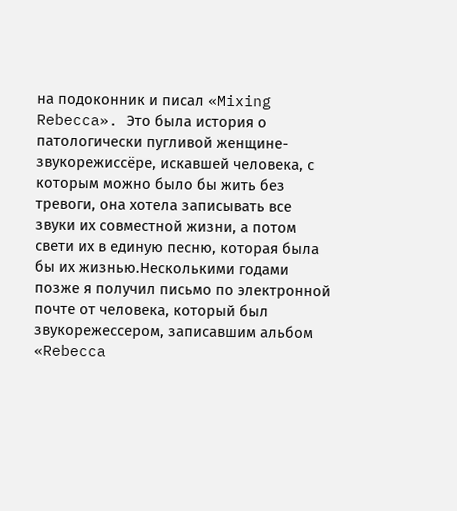на подоконник и писал «Mixing Rebecca». Это была история о патологически пугливой женщине-звукорежиссёре, искавшей человека, с которым можно было бы жить без тревоги, она хотела записывать все звуки их совместной жизни, а потом свети их в единую песню, которая была бы их жизнью.Несколькими годами позже я получил письмо по электронной почте от человека, который был звукорежессером, записавшим альбом «Rebecca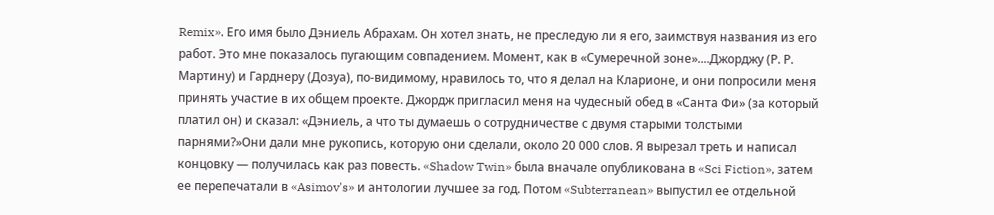Remix». Его имя было Дэниель Абрахам. Он хотел знать, не преследую ли я его, заимствуя названия из его работ. Это мне показалось пугающим совпадением. Момент, как в «Сумеречной зоне»....Джорджу (Р. Р. Мартину) и Гарднеру (Дозуа), по-видимому, нравилось то, что я делал на Кларионе, и они попросили меня принять участие в их общем проекте. Джордж пригласил меня на чудесный обед в «Санта Фи» (за который платил он) и сказал: «Дэниель, а что ты думаешь о сотрудничестве с двумя старыми толстыми парнями?»Они дали мне рукопись, которую они сделали, около 20 000 слов. Я вырезал треть и написал концовку — получилась как раз повесть. «Shadow Twin» была вначале опубликована в «Sci Fiction», затем ее перепечатали в «Asimov's» и антологии лучшее за год. Потом «Subterranean» выпустил ее отдельной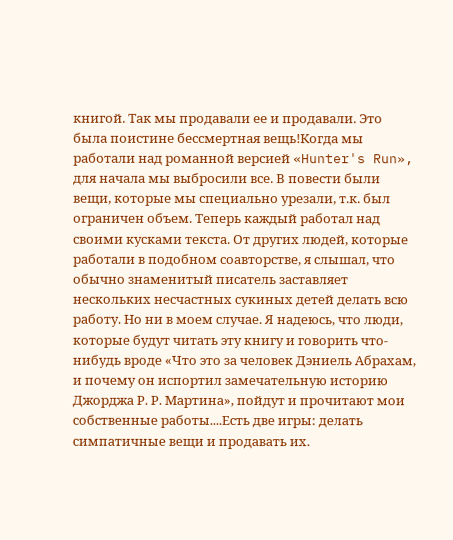книгой. Так мы продавали ее и продавали. Это была поистине бессмертная вещь!Когда мы работали над романной версией «Hunter's Run», для начала мы выбросили все. В повести были вещи, которые мы специально урезали, т.к. был ограничен объем. Теперь каждый работал над своими кусками текста. От других людей, которые работали в подобном соавторстве, я слышал, что обычно знаменитый писатель заставляет нескольких несчастных сукиных детей делать всю работу. Но ни в моем случае. Я надеюсь, что люди, которые будут читать эту книгу и говорить что-нибудь вроде «Что это за человек Дэниель Абрахам, и почему он испортил замечательную историю Джорджа Р. Р. Мартина», пойдут и прочитают мои собственные работы....Есть две игры: делать симпатичные вещи и продавать их.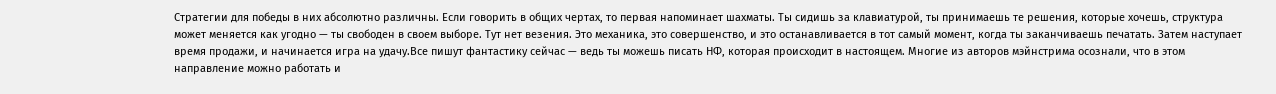Стратегии для победы в них абсолютно различны. Если говорить в общих чертах, то первая напоминает шахматы. Ты сидишь за клавиатурой, ты принимаешь те решения, которые хочешь, структура может меняется как угодно — ты свободен в своем выборе. Тут нет везения. Это механика, это совершенство, и это останавливается в тот самый момент, когда ты заканчиваешь печатать. Затем наступает время продажи, и начинается игра на удачу.Все пишут фантастику сейчас — ведь ты можешь писать НФ, которая происходит в настоящем. Многие из авторов мэйнстрима осознали, что в этом направление можно работать и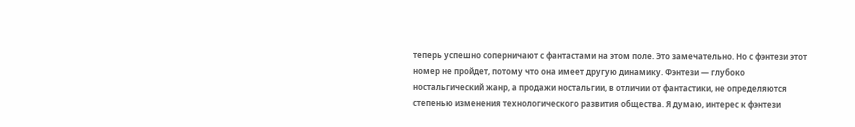теперь успешно соперничают с фантастами на этом поле. Это замечательно. Но с фэнтези этот номер не пройдет, потому что она имеет другую динамику. Фэнтези — глубоко ностальгический жанр, а продажи ностальгии, в отличии от фантастики, не определяются степенью изменения технологического развития общества. Я думаю, интерес к фэнтези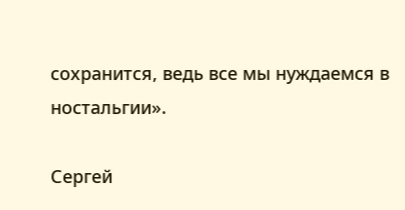сохранится, ведь все мы нуждаемся в ностальгии».

Сергей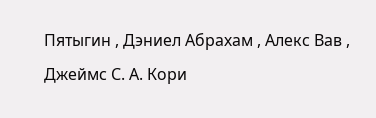Пятыгин , Дэниел Абрахам , Алекс Вав , Джеймс С. А. Кори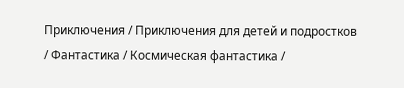Приключения / Приключения для детей и подростков / Фантастика / Космическая фантастика /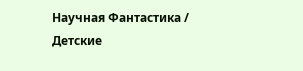Научная Фантастика / Детские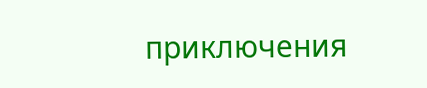приключения